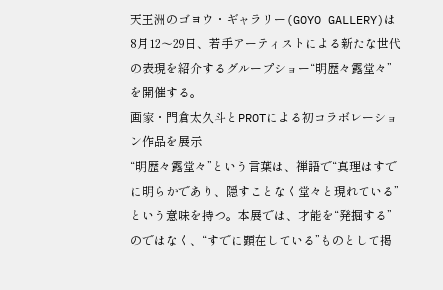天王洲のゴヨウ・ギャラリー(GOYO GALLERY)は8月12〜29日、若手アーティストによる新たな世代の表現を紹介するグループショー“明歴々露堂々”を開催する。
画家・門倉太久斗とPROTによる初コラボレーション作品を展示
“明歴々露堂々”という言葉は、禅語で“真理はすでに明らかであり、隠すことなく堂々と現れている”という意味を持つ。本展では、才能を“発掘する”のではなく、“すでに顕在している”ものとして掲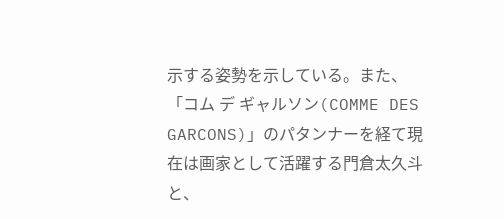示する姿勢を示している。また、「コム デ ギャルソン(COMME DES GARCONS)」のパタンナーを経て現在は画家として活躍する門倉太久斗と、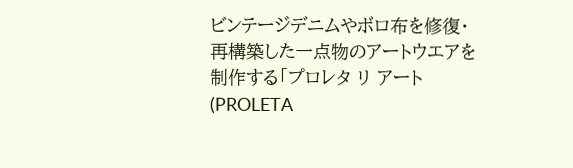ビンテージデニムやボロ布を修復・再構築した一点物のアートウエアを制作する「プロレタ リ アート(PROLETA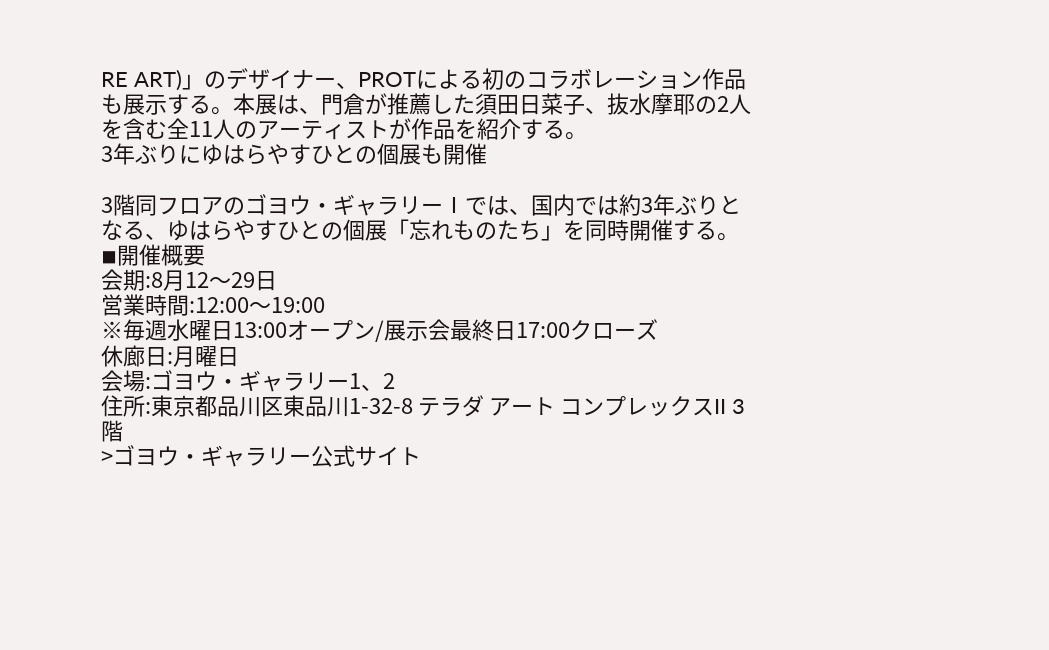RE ART)」のデザイナー、PROTによる初のコラボレーション作品も展示する。本展は、門倉が推薦した須田日菜子、抜水摩耶の2人を含む全11人のアーティストが作品を紹介する。
3年ぶりにゆはらやすひとの個展も開催

3階同フロアのゴヨウ・ギャラリーⅠでは、国内では約3年ぶりとなる、ゆはらやすひとの個展「忘れものたち」を同時開催する。
◾開催概要
会期:8月12〜29日
営業時間:12:00〜19:00
※毎週水曜日13:00オープン/展示会最終日17:00クローズ
休廊日:月曜日
会場:ゴヨウ・ギャラリー1、2
住所:東京都品川区東品川1-32-8 テラダ アート コンプレックスII 3階
>ゴヨウ・ギャラリー公式サイト